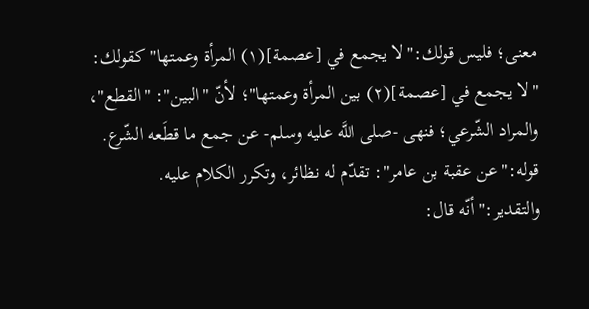معنى؛ فليس قولك:"لا يجمع في [عصمة](١) المرأة وعمتها" كقولك: "لا يجمع في [عصمة](٢) بين المرأة وعمتها"؛ لأنّ "البين": "القطع"، والمراد الشّرعي؛ فنهى -صلى اللَّه عليه وسلم- عن جمع ما قطَعه الشّرع.
قوله:"عن عقبة بن عامر": تقدّم له نظائر، وتكرر الكلام عليه. والتقدير:"أنّه قال: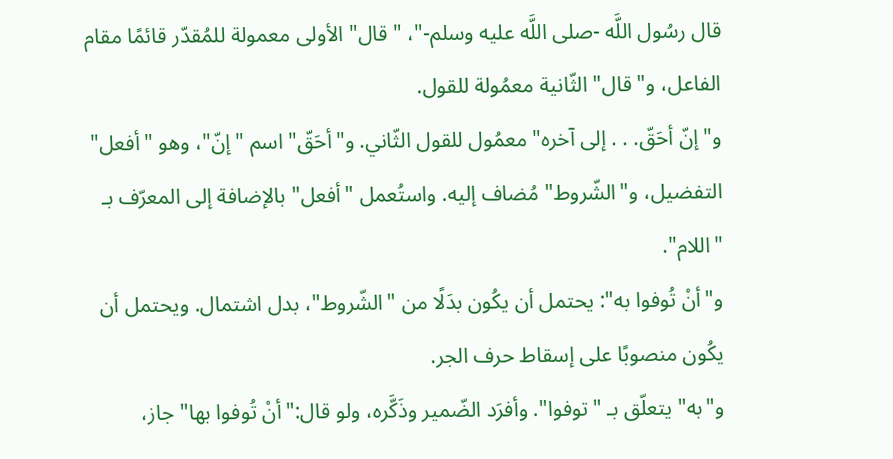قال رسُول اللَّه -صلى اللَّه عليه وسلم-"، "قال" الأولى معمولة للمُقدّر قائمًا مقام الفاعل، و"قال" الثّانية معمُولة للقول.
و"إنّ أحَقّ. . . إلى آخره" معمُول للقول الثّاني. و"أحَقّ" اسم "إنّ"، وهو "أفعل" التفضيل، و"الشّروط" مُضاف إليه. واستُعمل "أفعل" بالإضافة إلى المعرّف بـ "اللام".
و"أنْ تُوفوا به": يحتمل أن يكُون بدَلًا من "الشّروط"، بدل اشتمال. ويحتمل أن يكُون منصوبًا على إسقاط حرف الجر.
و"به" يتعلّق بـ "توفوا". وأفرَد الضّمير وذَكَّره، ولو قال:"أنْ تُوفوا بها" جاز،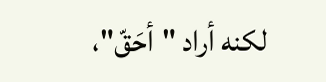لكنه أراد "أحَقّ"،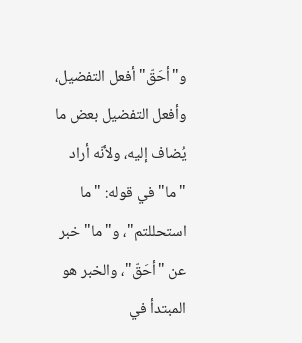و"أحَقّ" أفعل التفضيل، وأفعل التفضيل بعض ما يُضاف إليه، ولأنّه أراد "ما" في قوله: "ما استحللتم"، و"ما" خبر عن "أحَقّ"، والخبر هو المبتدأ في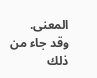المعنى.
وقد جاء من ذلك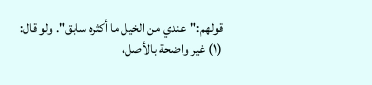قولهم:"عندي من الخيل ما أكثره سابق". ولو قال:
(١) غير واضحة بالأصل،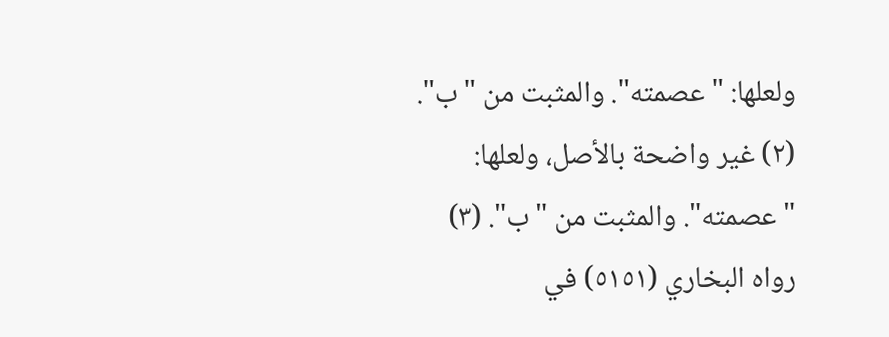ولعلها: "عصمته". والمثبت من "ب". (٢) غير واضحة بالأصل، ولعلها: "عصمته". والمثبت من "ب". (٣) رواه البخاري (٥١٥١) في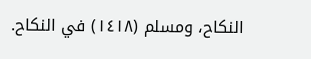النكاح، ومسلم (١٤١٨) في النكاح.